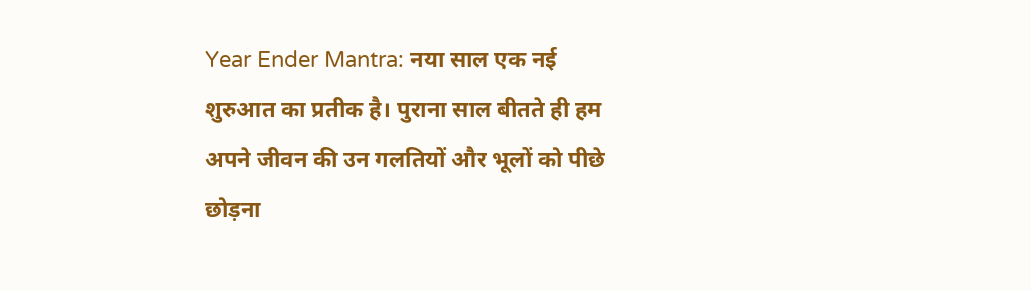Year Ender Mantra: नया साल एक नई शुरुआत का प्रतीक है। पुराना साल बीतते ही हम अपने जीवन की उन गलतियों और भूलों को पीछे छोड़ना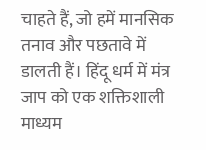चाहते हैं, जो हमें मानसिक तनाव और पछतावे में डालती हैं। हिंदू धर्म में मंत्र जाप को एक शक्तिशाली माध्यम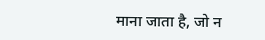माना जाता है, जो न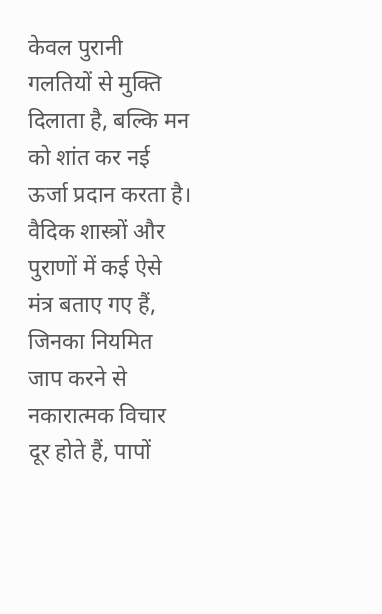केवल पुरानी गलतियों से मुक्ति दिलाता है, बल्कि मन को शांत कर नई ऊर्जा प्रदान करता है। वैदिक शास्त्रों और पुराणों में कई ऐसे मंत्र बताए गए हैं, जिनका नियमित जाप करने से नकारात्मक विचार दूर होते हैं, पापों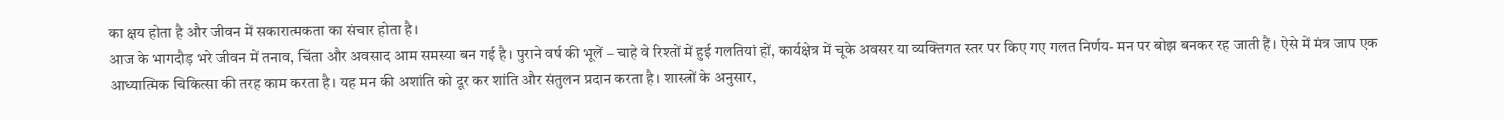का क्षय होता है और जीवन में सकारात्मकता का संचार होता है।
आज के भागदौड़ भरे जीवन में तनाव, चिंता और अवसाद आम समस्या बन गई है। पुराने वर्ष की भूलें – चाहे वे रिश्तों में हुई गलतियां हों, कार्यक्षेत्र में चूके अवसर या व्यक्तिगत स्तर पर किए गए गलत निर्णय- मन पर बोझ बनकर रह जाती हैं। ऐसे में मंत्र जाप एक आध्यात्मिक चिकित्सा की तरह काम करता है। यह मन की अशांति को दूर कर शांति और संतुलन प्रदान करता है। शास्त्रों के अनुसार,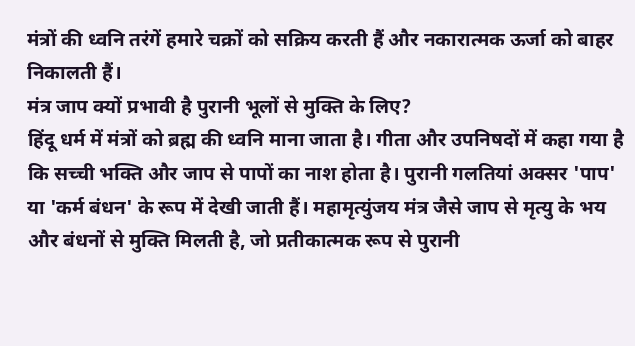मंत्रों की ध्वनि तरंगें हमारे चक्रों को सक्रिय करती हैं और नकारात्मक ऊर्जा को बाहर निकालती हैं।
मंत्र जाप क्यों प्रभावी है पुरानी भूलों से मुक्ति के लिए?
हिंदू धर्म में मंत्रों को ब्रह्म की ध्वनि माना जाता है। गीता और उपनिषदों में कहा गया है कि सच्ची भक्ति और जाप से पापों का नाश होता है। पुरानी गलतियां अक्सर 'पाप' या 'कर्म बंधन' के रूप में देखी जाती हैं। महामृत्युंजय मंत्र जैसे जाप से मृत्यु के भय और बंधनों से मुक्ति मिलती है, जो प्रतीकात्मक रूप से पुरानी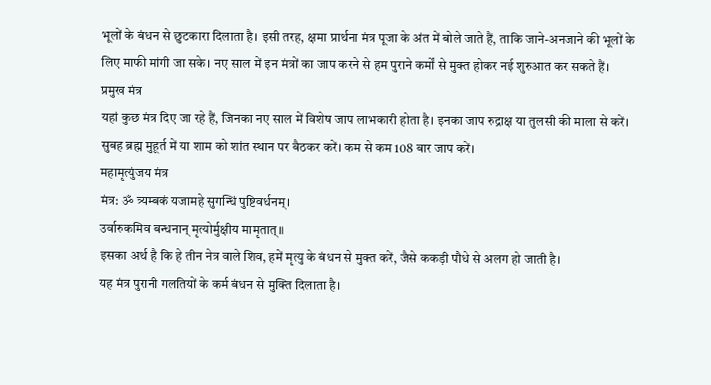भूलों के बंधन से छुटकारा दिलाता है। इसी तरह, क्षमा प्रार्थना मंत्र पूजा के अंत में बोले जाते हैं, ताकि जाने-अनजाने की भूलों के लिए माफी मांगी जा सके। नए साल में इन मंत्रों का जाप करने से हम पुराने कर्मों से मुक्त होकर नई शुरुआत कर सकते हैं।
प्रमुख मंत्र
यहां कुछ मंत्र दिए जा रहे हैं, जिनका नए साल में विशेष जाप लाभकारी होता है। इनका जाप रुद्राक्ष या तुलसी की माला से करें। सुबह ब्रह्म मुहूर्त में या शाम को शांत स्थान पर बैठकर करें। कम से कम 108 बार जाप करें।
महामृत्युंजय मंत्र
मंत्र: ॐ त्र्यम्बकं यजामहे सुगन्धिं पुष्टिवर्धनम्।
उर्वारुकमिव बन्धनान् मृत्योर्मुक्षीय मामृतात्॥
इसका अर्थ है कि हे तीन नेत्र वाले शिव, हमें मृत्यु के बंधन से मुक्त करें, जैसे ककड़ी पौधे से अलग हो जाती है।
यह मंत्र पुरानी गलतियों के कर्म बंधन से मुक्ति दिलाता है।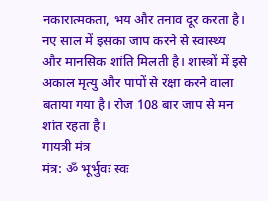नकारात्मकता, भय और तनाव दूर करता है। नए साल में इसका जाप करने से स्वास्थ्य और मानसिक शांति मिलती है। शास्त्रों में इसे अकाल मृत्यु और पापों से रक्षा करने वाला बताया गया है। रोज 108 बार जाप से मन शांत रहता है।
गायत्री मंत्र
मंत्र: ॐ भूर्भुवः स्वः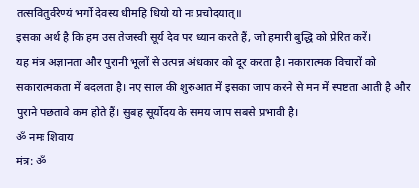तत्सवितुर्वरेण्यं भर्गो देवस्य धीमहि धियो यो नः प्रचोदयात्॥
इसका अर्थ है कि हम उस तेजस्वी सूर्य देव पर ध्यान करते हैं, जो हमारी बुद्धि को प्रेरित करें।
यह मंत्र अज्ञानता और पुरानी भूलों से उत्पन्न अंधकार को दूर करता है। नकारात्मक विचारों को सकारात्मकता में बदलता है। नए साल की शुरुआत में इसका जाप करने से मन में स्पष्टता आती है और पुराने पछतावे कम होते हैं। सुबह सूर्योदय के समय जाप सबसे प्रभावी है।
ॐ नमः शिवाय
मंत्र: ॐ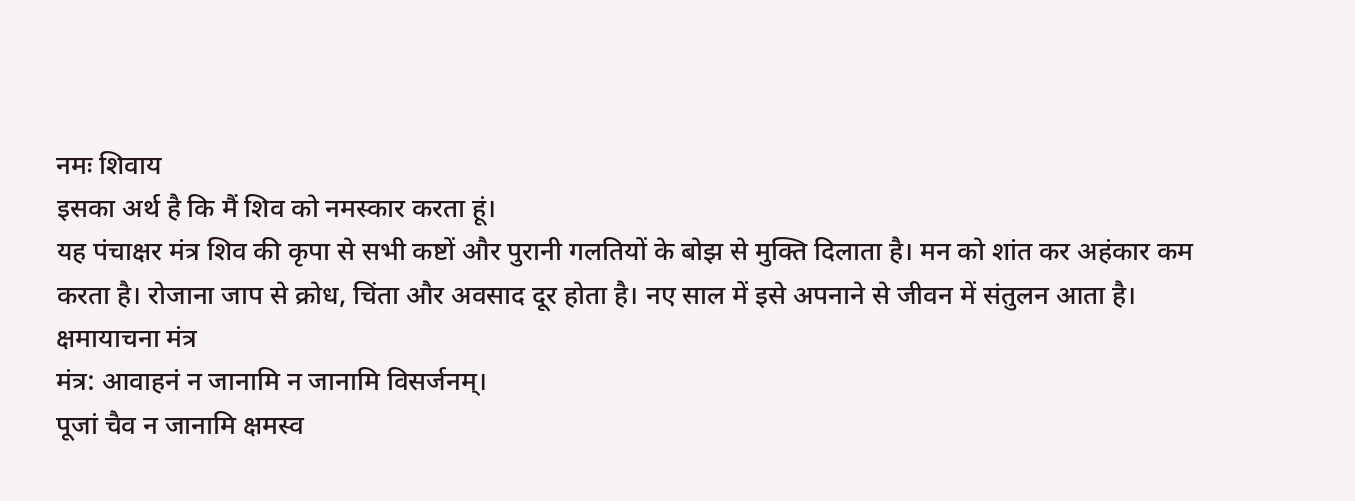नमः शिवाय
इसका अर्थ है कि मैं शिव को नमस्कार करता हूं।
यह पंचाक्षर मंत्र शिव की कृपा से सभी कष्टों और पुरानी गलतियों के बोझ से मुक्ति दिलाता है। मन को शांत कर अहंकार कम करता है। रोजाना जाप से क्रोध, चिंता और अवसाद दूर होता है। नए साल में इसे अपनाने से जीवन में संतुलन आता है।
क्षमायाचना मंत्र
मंत्र: आवाहनं न जानामि न जानामि विसर्जनम्।
पूजां चैव न जानामि क्षमस्व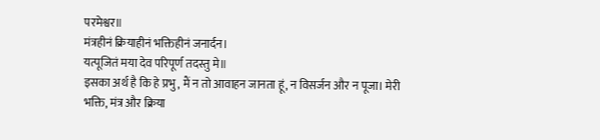परमेश्वर॥
मंत्रहीनं क्रियाहीनं भक्तिहीनं जनार्दन।
यत्पूजितं मया देव परिपूर्ण तदस्तु मे॥
इसका अर्थ है कि हे प्रभु, मैं न तो आवाहन जानता हूं, न विसर्जन और न पूजा। मेरी भक्ति, मंत्र और क्रिया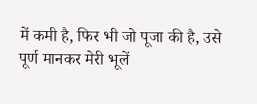में कमी है, फिर भी जो पूजा की है, उसे पूर्ण मानकर मेरी भूलें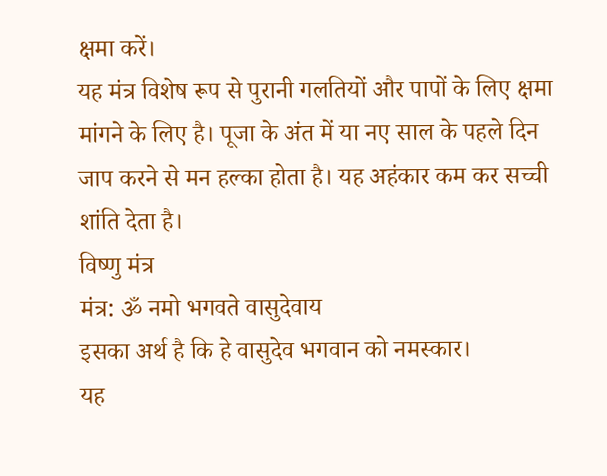क्षमा करें।
यह मंत्र विशेष रूप से पुरानी गलतियों और पापों के लिए क्षमा मांगने के लिए है। पूजा के अंत में या नए साल के पहले दिन जाप करने से मन हल्का होता है। यह अहंकार कम कर सच्ची शांति देता है।
विष्णु मंत्र
मंत्र: ॐ नमो भगवते वासुदेवाय
इसका अर्थ है कि हे वासुदेव भगवान को नमस्कार।
यह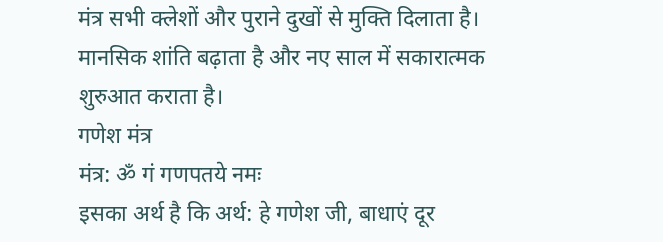मंत्र सभी क्लेशों और पुराने दुखों से मुक्ति दिलाता है। मानसिक शांति बढ़ाता है और नए साल में सकारात्मक शुरुआत कराता है।
गणेश मंत्र
मंत्र: ॐ गं गणपतये नमः
इसका अर्थ है कि अर्थ: हे गणेश जी, बाधाएं दूर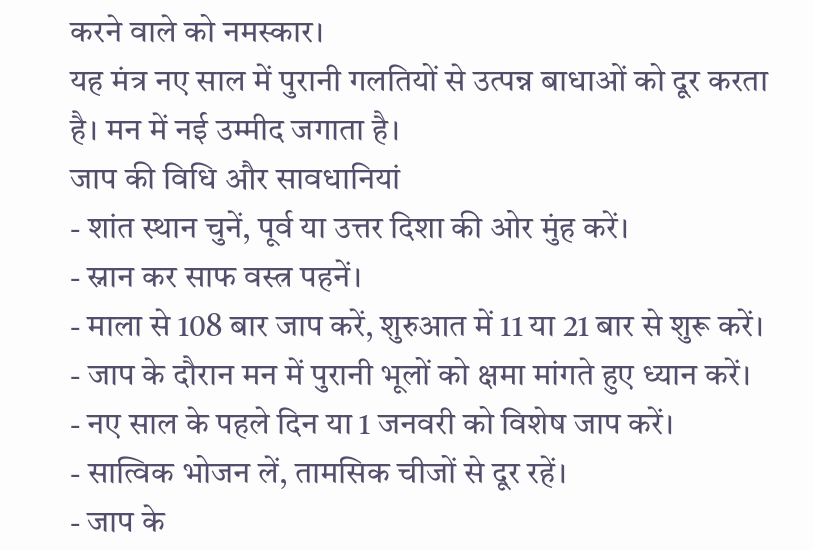करने वाले को नमस्कार।
यह मंत्र नए साल में पुरानी गलतियों से उत्पन्न बाधाओं को दूर करता है। मन में नई उम्मीद जगाता है।
जाप की विधि और सावधानियां
- शांत स्थान चुनें, पूर्व या उत्तर दिशा की ओर मुंह करें।
- स्नान कर साफ वस्त्र पहनें।
- माला से 108 बार जाप करें, शुरुआत में 11 या 21 बार से शुरू करें।
- जाप के दौरान मन में पुरानी भूलों को क्षमा मांगते हुए ध्यान करें।
- नए साल के पहले दिन या 1 जनवरी को विशेष जाप करें।
- सात्विक भोजन लें, तामसिक चीजों से दूर रहें।
- जाप के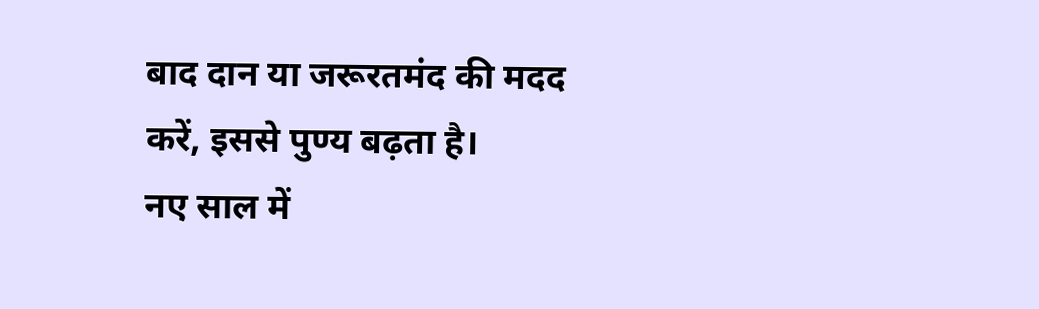बाद दान या जरूरतमंद की मदद करें, इससे पुण्य बढ़ता है।
नए साल में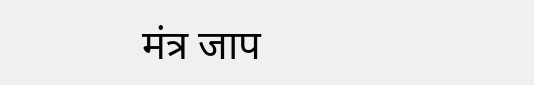मंत्र जाप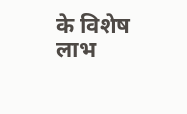के विशेष लाभ